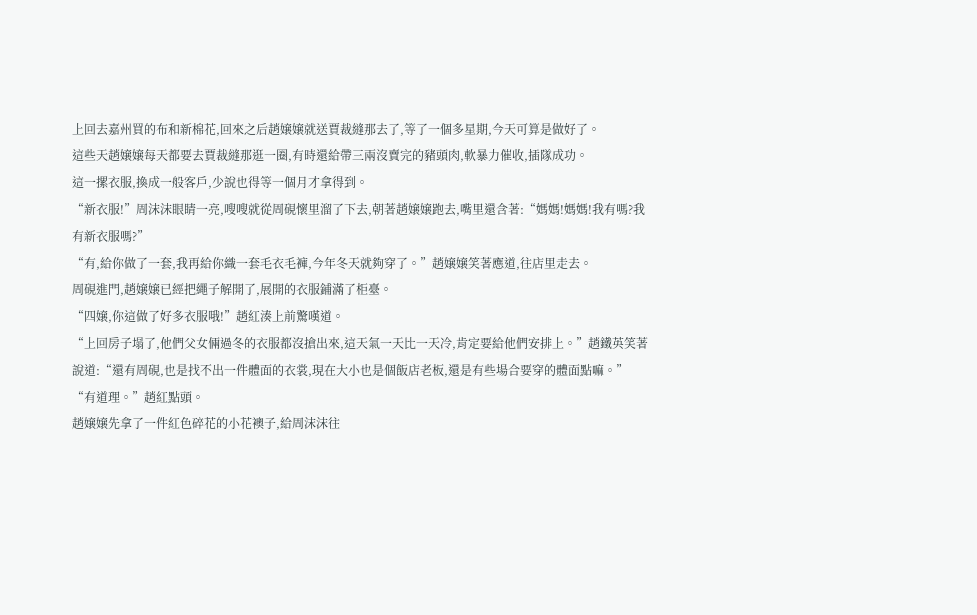上回去嘉州買的布和新棉花,回來之后趙嬢嬢就送賈裁縫那去了,等了一個多星期,今天可算是做好了。
這些天趙嬢嬢每天都要去賈裁縫那逛一圈,有時還給帶三兩沒賣完的豬頭肉,軟暴力催收,插隊成功。
這一摞衣服,換成一般客戶,少說也得等一個月才拿得到。
“新衣服!”周沫沫眼睛一亮,嗖嗖就從周硯懷里溜了下去,朝著趙嬢嬢跑去,嘴里還含著:“媽媽!媽媽!我有嗎?我有新衣服嗎?”
“有,給你做了一套,我再給你織一套毛衣毛褲,今年冬天就夠穿了。”趙嬢嬢笑著應道,往店里走去。
周硯進門,趙嬢嬢已經把繩子解開了,展開的衣服鋪滿了柜臺。
“四嬢,你這做了好多衣服哦!”趙紅湊上前驚嘆道。
“上回房子塌了,他們父女倆過冬的衣服都沒搶出來,這天氣一天比一天冷,肯定要給他們安排上。”趙鐵英笑著說道:“還有周硯,也是找不出一件體面的衣裳,現在大小也是個飯店老板,還是有些場合要穿的體面點嘛。”
“有道理。”趙紅點頭。
趙嬢嬢先拿了一件紅色碎花的小花襖子,給周沫沫往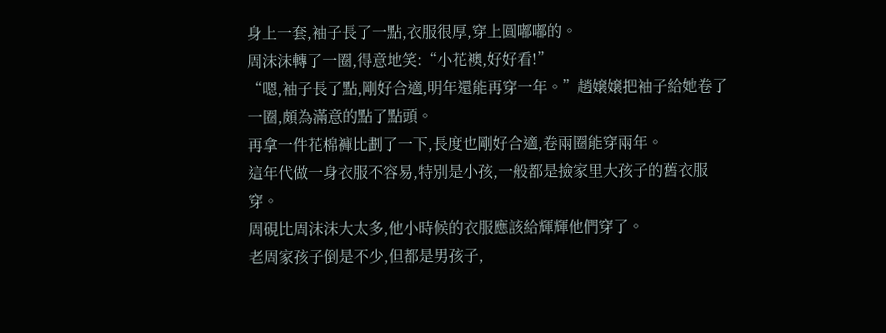身上一套,袖子長了一點,衣服很厚,穿上圓嘟嘟的。
周沫沫轉了一圈,得意地笑:“小花襖,好好看!”
“嗯,袖子長了點,剛好合適,明年還能再穿一年。”趙嬢嬢把袖子給她卷了一圈,頗為滿意的點了點頭。
再拿一件花棉褲比劃了一下,長度也剛好合適,卷兩圈能穿兩年。
這年代做一身衣服不容易,特別是小孩,一般都是撿家里大孩子的舊衣服穿。
周硯比周沫沫大太多,他小時候的衣服應該給輝輝他們穿了。
老周家孩子倒是不少,但都是男孩子,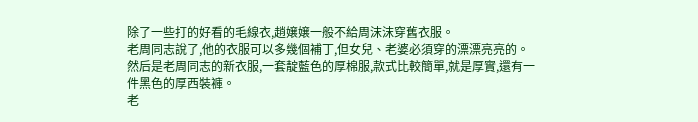除了一些打的好看的毛線衣,趙嬢嬢一般不給周沫沫穿舊衣服。
老周同志說了,他的衣服可以多幾個補丁,但女兒、老婆必須穿的漂漂亮亮的。
然后是老周同志的新衣服,一套靛藍色的厚棉服,款式比較簡單,就是厚實,還有一件黑色的厚西裝褲。
老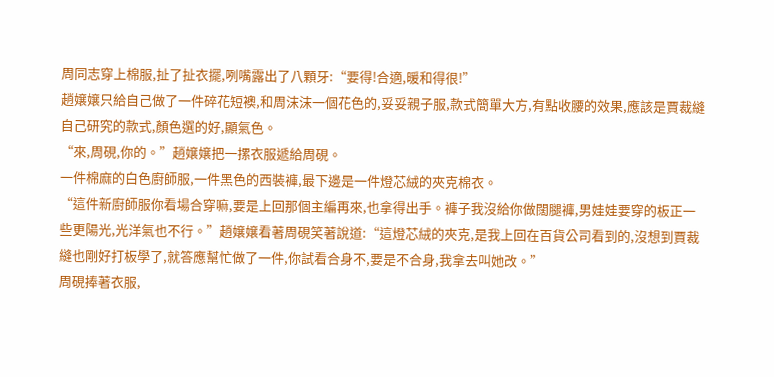周同志穿上棉服,扯了扯衣擺,咧嘴露出了八顆牙:“要得!合適,暖和得很!”
趙嬢嬢只給自己做了一件碎花短襖,和周沫沫一個花色的,妥妥親子服,款式簡單大方,有點收腰的效果,應該是賈裁縫自己研究的款式,顏色選的好,顯氣色。
“來,周硯,你的。”趙嬢嬢把一摞衣服遞給周硯。
一件棉麻的白色廚師服,一件黑色的西裝褲,最下邊是一件燈芯絨的夾克棉衣。
“這件新廚師服你看場合穿嘛,要是上回那個主編再來,也拿得出手。褲子我沒給你做闊腿褲,男娃娃要穿的板正一些更陽光,光洋氣也不行。”趙嬢嬢看著周硯笑著說道:“這燈芯絨的夾克,是我上回在百貨公司看到的,沒想到賈裁縫也剛好打板學了,就答應幫忙做了一件,你試看合身不,要是不合身,我拿去叫她改。”
周硯捧著衣服,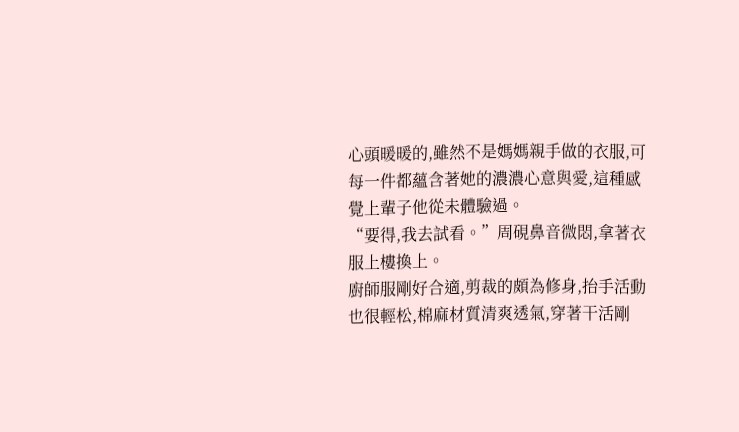心頭暖暖的,雖然不是媽媽親手做的衣服,可每一件都蘊含著她的濃濃心意與愛,這種感覺上輩子他從未體驗過。
“要得,我去試看。”周硯鼻音微悶,拿著衣服上樓換上。
廚師服剛好合適,剪裁的頗為修身,抬手活動也很輕松,棉麻材質清爽透氣,穿著干活剛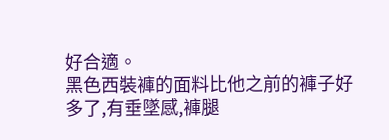好合適。
黑色西裝褲的面料比他之前的褲子好多了,有垂墜感,褲腿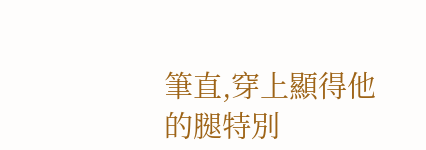筆直,穿上顯得他的腿特別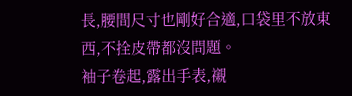長,腰間尺寸也剛好合適,口袋里不放東西,不拴皮帶都沒問題。
袖子卷起,露出手表,襯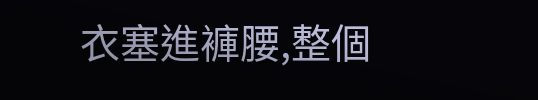衣塞進褲腰,整個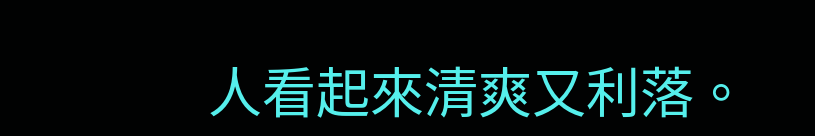人看起來清爽又利落。